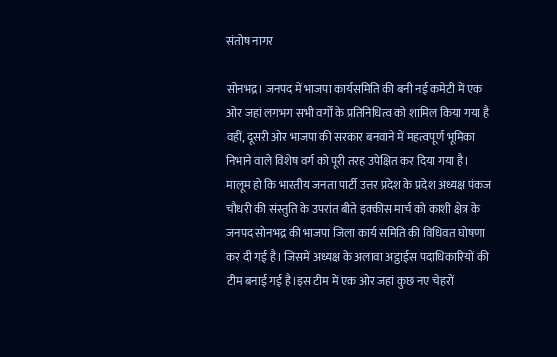संतोष नागर

सोनभद्र। जनपद में भाजपा कार्यसमिति की बनी नई कमेटी में एक ओर जहां लगभग सभी वर्गों के प्रतिनिधित्व को शामिल किया गया है वहीं, दूसरी ओर भाजपा की सरकार बनवाने में महत्वपूर्ण भूमिका निभाने वाले विशेष वर्ग को पूरी तरह उपेक्षित कर दिया गया है। मालूम हो कि भारतीय जनता पार्टी उत्तर प्रदेश के प्रदेश अध्यक्ष पंकज चौधरी की संस्तुति के उपरांत बीते इक्कीस मार्च को काशी क्षेत्र के जनपद सोनभद्र की भाजपा जिला कार्य समिति की विधिवत घोषणा कर दी गई है। जिसमें अध्यक्ष के अलावा अट्ठाईस पदाधिकारियों की टीम बनाई गई है।इस टीम में एक ओर जहां कुछ नए चेहरों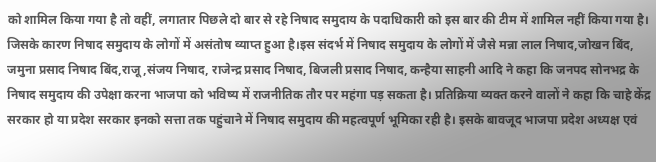को शामिल किया गया है तो वहीं, लगातार पिछले दो बार से रहे निषाद समुदाय के पदाधिकारी को इस बार की टीम में शामिल नहीं किया गया है। जिसके कारण निषाद समुदाय के लोगों में असंतोष व्याप्त हुआ है।इस संदर्भ में निषाद समुदाय के लोगों में जैसे मन्ना लाल निषाद,जोखन बिंद, जमुना प्रसाद निषाद बिंद,राजू,संजय निषाद, राजेन्द्र प्रसाद निषाद, बिजली प्रसाद निषाद, कन्हैया साहनी आदि ने कहा कि जनपद सोनभद्र के निषाद समुदाय की उपेक्षा करना भाजपा को भविष्य में राजनीतिक तौर पर महंगा पड़ सकता है। प्रतिक्रिया व्यक्त करने वालों ने कहा कि चाहे केंद्र सरकार हो या प्रदेश सरकार इनको सत्ता तक पहुंचाने में निषाद समुदाय की महत्वपूर्ण भूमिका रही है। इसके बावजूद भाजपा प्रदेश अध्यक्ष एवं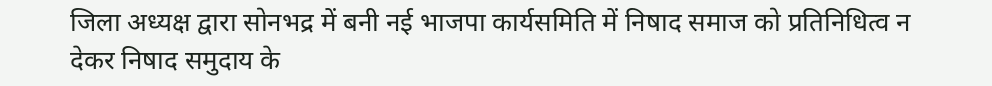जिला अध्यक्ष द्वारा सोनभद्र में बनी नई भाजपा कार्यसमिति में निषाद समाज को प्रतिनिधित्व न देकर निषाद समुदाय के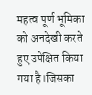महत्व पूर्ण भूमिका को अनदेखी करते हुए उपेक्षित किया गया है।जिसका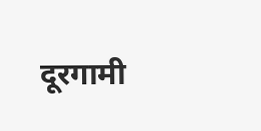दूरगामी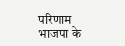परिणाम भाजपा के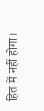हित में नहीं होगा।